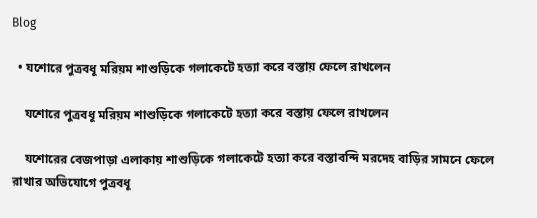Blog

  • যশোরে পুত্রবধূ মরিয়ম শাশুড়িকে গলাকেটে হত্যা করে বস্তায় ফেলে রাখলেন

    যশোরে পুত্রবধূ মরিয়ম শাশুড়িকে গলাকেটে হত্যা করে বস্তায় ফেলে রাখলেন

    যশোরের বেজপাড়া এলাকায় শাশুড়িকে গলাকেটে হত্যা করে বস্তাবন্দি মরদেহ বাড়ির সামনে ফেলে রাখার অভিযোগে পুত্রবধূ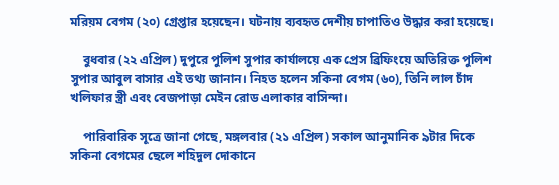মরিয়ম বেগম (২০) গ্রেপ্তার হয়েছেন। ঘটনায় ব্যবহৃত দেশীয় চাপাতিও উদ্ধার করা হয়েছে।

    বুধবার (২২ এপ্রিল) দুপুরে পুলিশ সুপার কার্যালয়ে এক প্রেস ব্রিফিংয়ে অতিরিক্ত পুলিশ সুপার আবুল বাসার এই তথ্য জানান। নিহত হলেন সকিনা বেগম (৬০), তিনি লাল চাঁদ খলিফার স্ত্রী এবং বেজপাড়া মেইন রোড এলাকার বাসিন্দা।

    পারিবারিক সূত্রে জানা গেছে, মঙ্গলবার (২১ এপ্রিল) সকাল আনুমানিক ৯টার দিকে সকিনা বেগমের ছেলে শহিদুল দোকানে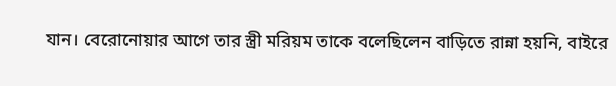যান। বেরোনোয়ার আগে তার স্ত্রী মরিয়ম তাকে বলেছিলেন বাড়িতে রান্না হয়নি, বাইরে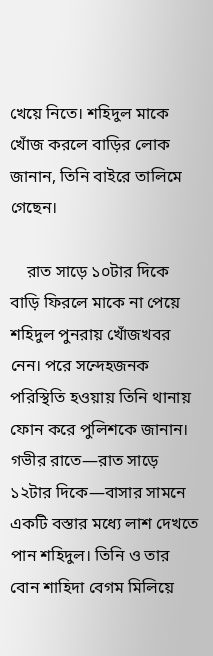খেয়ে নিতে। শহিদুল মাকে খোঁজ করলে বাড়ির লোক জানান, তিনি বাইরে তালিমে গেছেন।

    রাত সাড়ে ১০টার দিকে বাড়ি ফিরলে মাকে না পেয়ে শহিদুল পুনরায় খোঁজখবর নেন। পরে সন্দেহজনক পরিস্থিতি হওয়ায় তিনি থানায় ফোন করে পুলিশকে জানান। গভীর রাতে—রাত সাড়ে ১২টার দিকে—বাসার সামনে একটি বস্তার মধ্যে লাশ দেখতে পান শহিদুল। তিনি ও তার বোন শাহিদা বেগম মিলিয়ে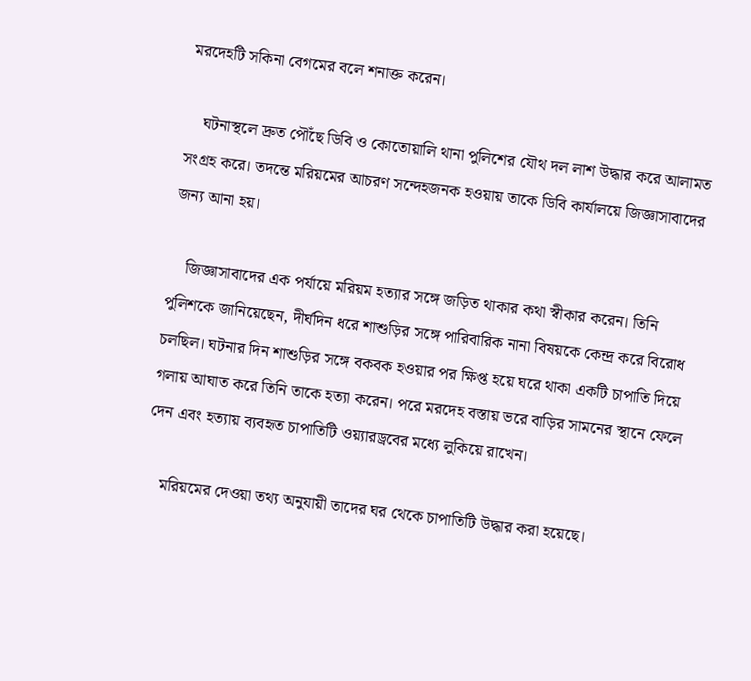মরদেহটি সকিনা বেগমের বলে শনাক্ত করেন।

    ঘটনাস্থলে দ্রুত পৌঁছে ডিবি ও কোতোয়ালি থানা পুলিশের যৌথ দল লাশ উদ্ধার করে আলামত সংগ্রহ করে। তদন্তে মরিয়মের আচরণ সন্দেহজনক হওয়ায় তাকে ডিবি কার্যালয়ে জিজ্ঞাসাবাদের জন্য আনা হয়।

    জিজ্ঞাসাবাদের এক পর্যায়ে মরিয়ম হত্যার সঙ্গে জড়িত থাকার কথা স্বীকার করেন। তিনি পুলিশকে জানিয়েছেন, দীর্ঘদিন ধরে শাশুড়ির সঙ্গে পারিবারিক নানা বিষয়কে কেন্দ্র করে বিরোধ চলছিল। ঘটনার দিন শাশুড়ির সঙ্গে বকবক হওয়ার পর ক্ষিপ্ত হয়ে ঘরে থাকা একটি চাপাতি দিয়ে গলায় আঘাত করে তিনি তাকে হত্যা করেন। পরে মরদেহ বস্তায় ভরে বাড়ির সামনের স্থানে ফেলে দেন এবং হত্যায় ব্যবহৃত চাপাতিটি ওয়্যারড্রবের মধ্যে লুকিয়ে রাখেন।

    মরিয়মের দেওয়া তথ্য অনুযায়ী তাদের ঘর থেকে চাপাতিটি উদ্ধার করা হয়েছে।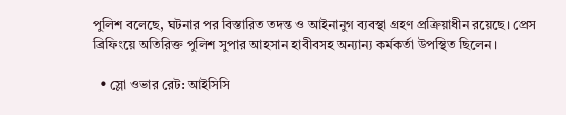পুলিশ বলেছে, ঘটনার পর বিস্তারিত তদন্ত ও আইনানুগ ব্যবস্থা গ্রহণ প্রক্রিয়াধীন রয়েছে। প্রেস ব্রিফিংয়ে অতিরিক্ত পুলিশ সুপার আহসান হাবীবসহ অন্যান্য কর্মকর্তা উপস্থিত ছিলেন।

  • স্লো ওভার রেট: আইসিসি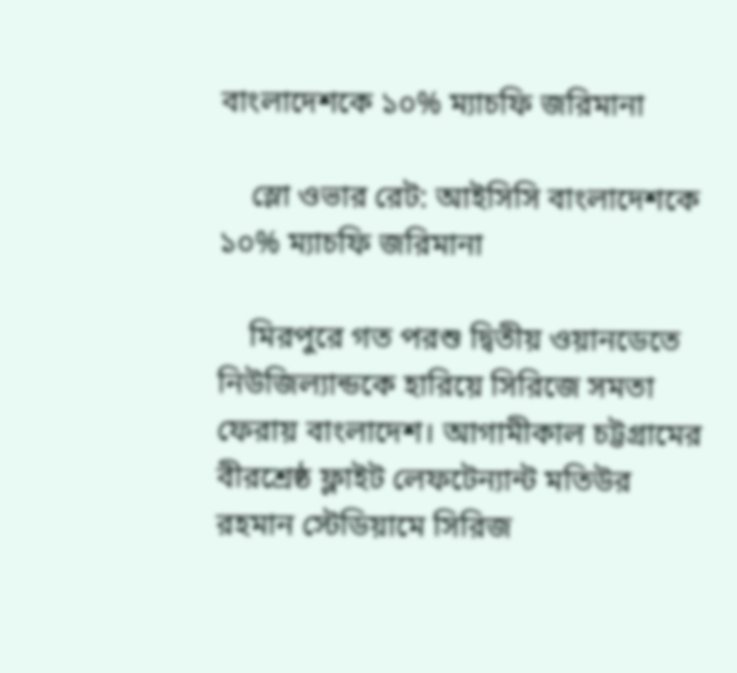বাংলাদেশকে ১০% ম্যাচফি জরিমানা

    স্লো ওভার রেট: আইসিসি বাংলাদেশকে ১০% ম্যাচফি জরিমানা

    মিরপুরে গত পরশু দ্বিতীয় ওয়ানডেতে নিউজিল্যান্ডকে হারিয়ে সিরিজে সমতা ফেরায় বাংলাদেশ। আগামীকাল চট্টগ্রামের বীরশ্রেষ্ঠ ফ্লাইট লেফটেন্যান্ট মতিউর রহমান স্টেডিয়ামে সিরিজ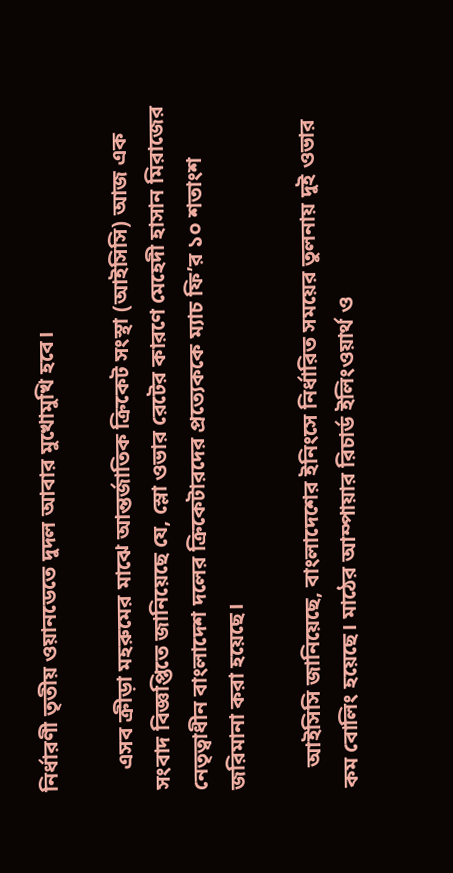নির্ধারণী তৃতীয় ওয়ানডেতে দুদল আবার মুখোমুখি হবে।

    এসব ক্রীড়া মহরুমের মাঝে আন্তর্জাতিক ক্রিকেট সংস্থা (আইসিসি) আজ এক সংবাদ বিজ্ঞপ্তিতে জানিয়েছে যে, স্লো ওভার রেটের কারণে মেহেদী হাসান মিরাজের নেতৃত্বাধীন বাংলাদেশ দলের ক্রিকেটারদের প্রত্যেককে ম্যাচ ফি’র ১০ শতাংশ জরিমানা করা হয়েছে।

    আইসিসি জানিয়েছে, বাংলাদেশের ইনিংসে নির্ধারিত সময়ের তুলনায় দুই ওভার কম বোলিং হয়েছে। মাঠের আম্পায়ার রিচার্ড ইলিংওয়ার্থ ও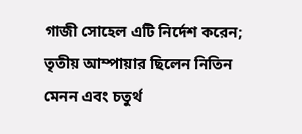গাজী সোহেল এটি নির্দেশ করেন; তৃতীয় আম্পায়ার ছিলেন নিতিন মেনন এবং চতুর্থ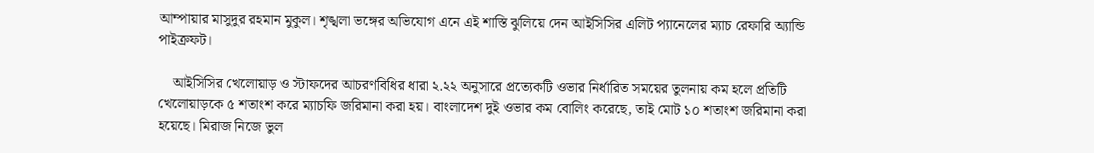আম্পায়ার মাসুদুর রহমান মুকুল। শৃঙ্খলা ভঙ্গের অভিযোগ এনে এই শাস্তি ঝুলিয়ে দেন আইসিসির এলিট প্যানেলের ম্যাচ রেফারি অ্যান্ডি পাইক্রফট।

    আইসিসির খেলোয়াড় ও স্টাফদের আচরণবিধির ধারা ২.২২ অনুসারে প্রত্যেকটি ওভার নির্ধারিত সময়ের তুলনায় কম হলে প্রতিটি খেলোয়াড়কে ৫ শতাংশ করে ম্যাচফি জরিমানা করা হয়। বাংলাদেশ দুই ওভার কম বোলিং করেছে, তাই মোট ১০ শতাংশ জরিমানা করা হয়েছে। মিরাজ নিজে ভুল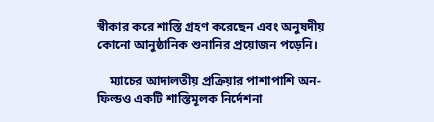স্বীকার করে শাস্তি গ্রহণ করেছেন এবং অনুষদীয় কোনো আনুষ্ঠানিক শুনানির প্রয়োজন পড়েনি।

    ম্যাচের আদালতীয় প্রক্রিয়ার পাশাপাশি অন-ফিল্ডও একটি শাস্তিমূলক নির্দেশনা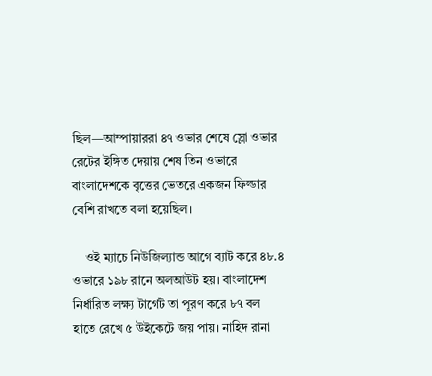ছিল—আম্পায়াররা ৪৭ ওভার শেষে স্লো ওভার রেটের ইঙ্গিত দেয়ায় শেষ তিন ওভারে বাংলাদেশকে বৃত্তের ভেতরে একজন ফিল্ডার বেশি রাখতে বলা হয়েছিল।

    ওই ম্যাচে নিউজিল্যান্ড আগে ব্যাট করে ৪৮.৪ ওভারে ১৯৮ রানে অলআউট হয়। বাংলাদেশ নির্ধারিত লক্ষ্য টার্গেট তা পূরণ করে ৮৭ বল হাতে রেখে ৫ উইকেটে জয় পায়। নাহিদ রানা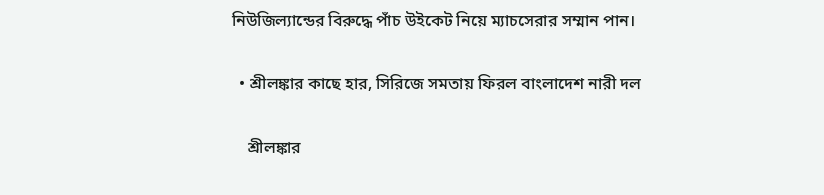নিউজিল্যান্ডের বিরুদ্ধে পাঁচ উইকেট নিয়ে ম্যাচসেরার সম্মান পান।

  • শ্রীলঙ্কার কাছে হার, সিরিজে সমতায় ফিরল বাংলাদেশ নারী দল

    শ্রীলঙ্কার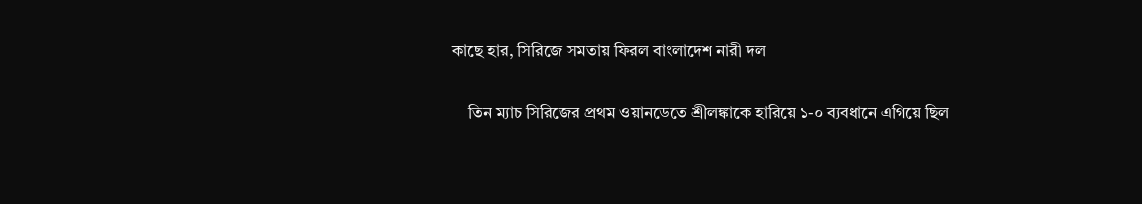কাছে হার, সিরিজে সমতায় ফিরল বাংলাদেশ নারী দল

    তিন ম্যাচ সিরিজের প্রথম ওয়ানডেতে শ্রীলঙ্কাকে হারিয়ে ১-০ ব্যবধানে এগিয়ে ছিল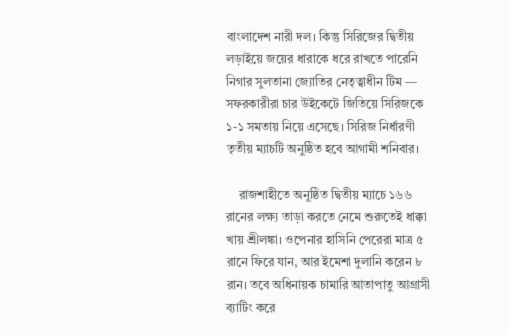বাংলাদেশ নারী দল। কিন্তু সিরিজের দ্বিতীয় লড়াইয়ে জয়ের ধারাকে ধরে রাখতে পারেনি নিগার সুলতানা জ্যোতির নেতৃত্বাধীন টিম — সফরকারীরা চার উইকেটে জিতিয়ে সিরিজকে ১-১ সমতায় নিয়ে এসেছে। সিরিজ নির্ধারণী তৃতীয় ম্যাচটি অনুষ্ঠিত হবে আগামী শনিবার।

    রাজশাহীতে অনুষ্ঠিত দ্বিতীয় ম্যাচে ১৬৬ রানের লক্ষ্য তাড়া করতে নেমে শুরুতেই ধাক্কা খায় শ্রীলঙ্কা। ওপেনার হাসিনি পেরেরা মাত্র ৫ রানে ফিরে যান, আর ইমেশা দুলানি করেন ৮ রান। তবে অধিনায়ক চামারি আতাপাতু আগ্রাসী ব্যাটিং করে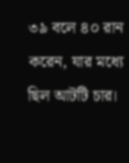৩৯ বলে ৪০ রান করেন, যার মধ্যে ছিল আটটি চার।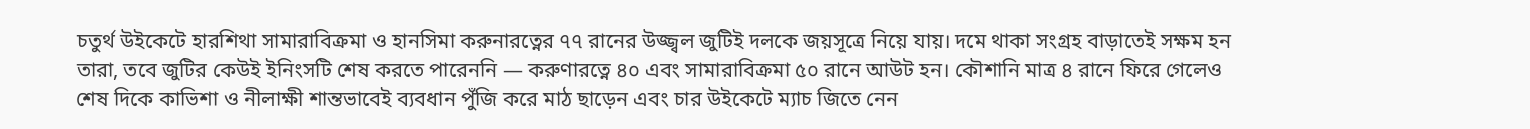চতুর্থ উইকেটে হারশিথা সামারাবিক্রমা ও হানসিমা করুনারত্নের ৭৭ রানের উজ্জ্বল জুটিই দলকে জয়সূত্রে নিয়ে যায়। দমে থাকা সংগ্রহ বাড়াতেই সক্ষম হন তারা, তবে জুটির কেউই ইনিংসটি শেষ করতে পারেননি — করুণারত্নে ৪০ এবং সামারাবিক্রমা ৫০ রানে আউট হন। কৌশানি মাত্র ৪ রানে ফিরে গেলেও শেষ দিকে কাভিশা ও নীলাক্ষী শান্তভাবেই ব্যবধান পুঁজি করে মাঠ ছাড়েন এবং চার উইকেটে ম্যাচ জিতে নেন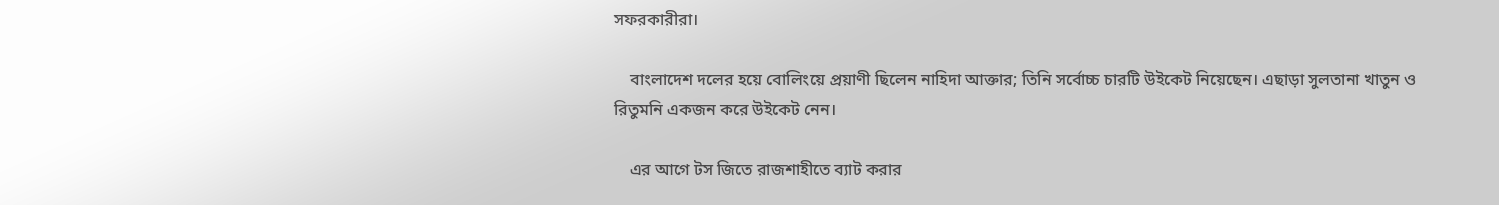সফরকারীরা।

    বাংলাদেশ দলের হয়ে বোলিংয়ে প্রয়াণী ছিলেন নাহিদা আক্তার; তিনি সর্বোচ্চ চারটি উইকেট নিয়েছেন। এছাড়া সুলতানা খাতুন ও রিতুমনি একজন করে উইকেট নেন।

    এর আগে টস জিতে রাজশাহীতে ব্যাট করার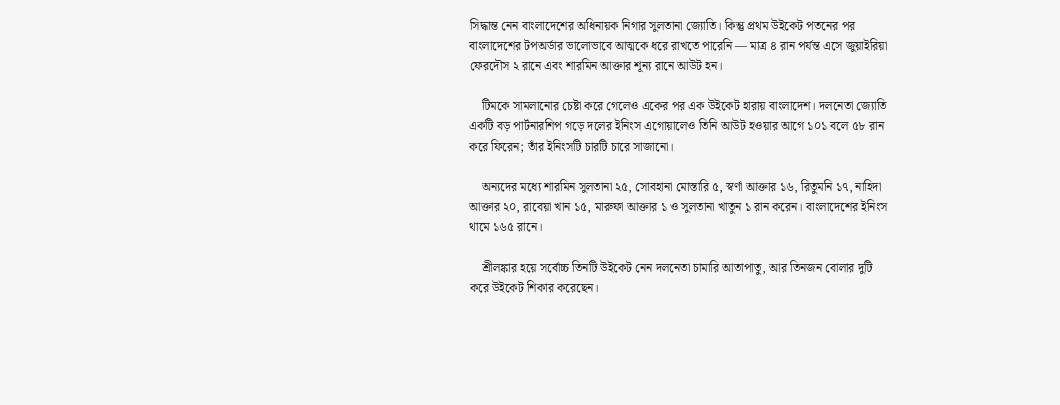সিদ্ধান্ত নেন বাংলাদেশের অধিনায়ক নিগার সুলতানা জ্যোতি। কিন্তু প্রথম উইকেট পতনের পর বাংলাদেশের টপঅর্ডার ভালোভাবে আত্মকে ধরে রাখতে পারেনি — মাত্র ৪ রান পর্যন্ত এসে জুয়াইরিয়া ফেরদৌস ২ রানে এবং শারমিন আক্তার শূন্য রানে আউট হন।

    টিমকে সামলানোর চেষ্টা করে গেলেও একের পর এক উইকেট হারায় বাংলাদেশ। দলনেতা জ্যোতি একটি বড় পার্টনারশিপ গড়ে দলের ইনিংস এগোয়ালেও তিনি আউট হওয়ার আগে ১০১ বলে ৫৮ রান করে ফিরেন; তাঁর ইনিংসটি চারটি চারে সাজানো।

    অন্যদের মধ্যে শারমিন সুলতানা ২৫, সোবহানা মোস্তারি ৫, স্বর্ণা আক্তার ১৬, রিতুমনি ১৭, নাহিদা আক্তার ২০, রাবেয়া খান ১৫, মারুফা আক্তার ১ ও সুলতানা খাতুন ১ রান করেন। বাংলাদেশের ইনিংস থামে ১৬৫ রানে।

    শ্রীলঙ্কার হয়ে সর্বোচ্চ তিনটি উইকেট নেন দলনেতা চামারি আতাপাতু, আর তিনজন বোলার দুটি করে উইকেট শিকার করেছেন।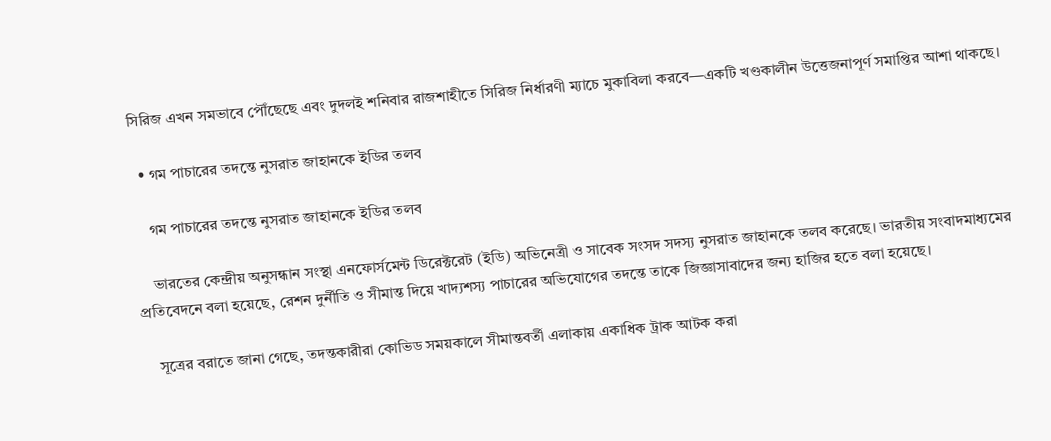সিরিজ এখন সমভাবে পৌঁছেছে এবং দুদলই শনিবার রাজশাহীতে সিরিজ নির্ধারণী ম্যাচে মুকাবিলা করবে—একটি খণ্ডকালীন উত্তেজনাপূর্ণ সমাপ্তির আশা থাকছে।

  • গম পাচারের তদন্তে নুসরাত জাহানকে ইডির তলব

    গম পাচারের তদন্তে নুসরাত জাহানকে ইডির তলব

    ভারতের কেন্দ্রীয় অনুসন্ধান সংস্থা এনফোর্সমেন্ট ডিরেক্টরেট (ইডি) অভিনেত্রী ও সাবেক সংসদ সদস্য নুসরাত জাহানকে তলব করেছে। ভারতীয় সংবাদমাধ্যমের প্রতিবেদনে বলা হয়েছে, রেশন দুর্নীতি ও সীমান্ত দিয়ে খাদ্যশস্য পাচারের অভিযোগের তদন্তে তাকে জিজ্ঞাসাবাদের জন্য হাজির হতে বলা হয়েছে।

    সূত্রের বরাতে জানা গেছে, তদন্তকারীরা কোভিড সময়কালে সীমান্তবর্তী এলাকায় একাধিক ট্রাক আটক করা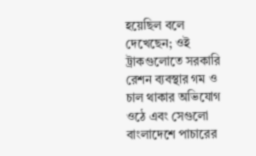হয়েছিল বলে দেখেছেন; ওই ট্রাকগুলোতে সরকারি রেশন ব্যবস্থার গম ও চাল থাকার অভিযোগ ওঠে এবং সেগুলো বাংলাদেশে পাচারের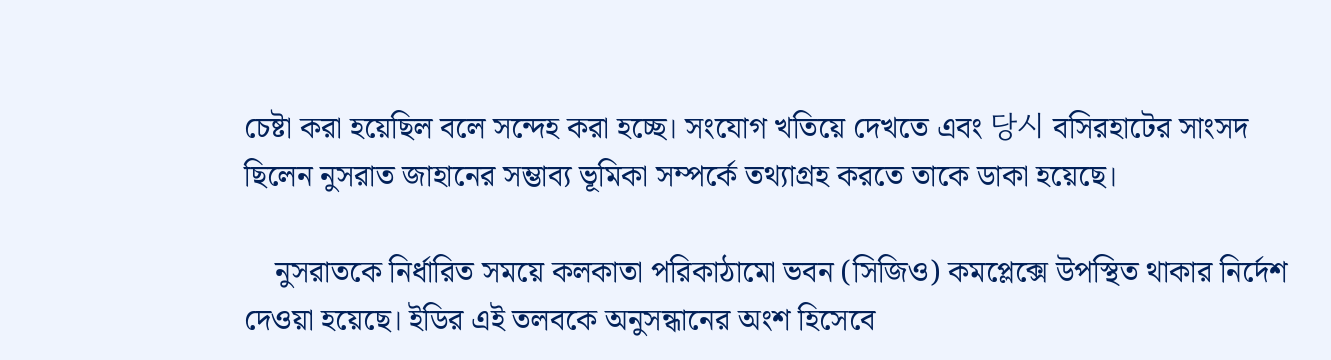চেষ্টা করা হয়েছিল বলে সন্দেহ করা হচ্ছে। সংযোগ খতিয়ে দেখতে এবং 당시 বসিরহাটের সাংসদ ছিলেন নুসরাত জাহানের সম্ভাব্য ভূমিকা সম্পর্কে তথ্যাগ্রহ করতে তাকে ডাকা হয়েছে।

    নুসরাতকে নির্ধারিত সময়ে কলকাতা পরিকাঠামো ভবন (সিজিও) কমপ্লেক্সে উপস্থিত থাকার নির্দেশ দেওয়া হয়েছে। ইডির এই তলবকে অনুসন্ধানের অংশ হিসেবে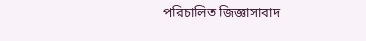পরিচালিত জিজ্ঞাসাবাদ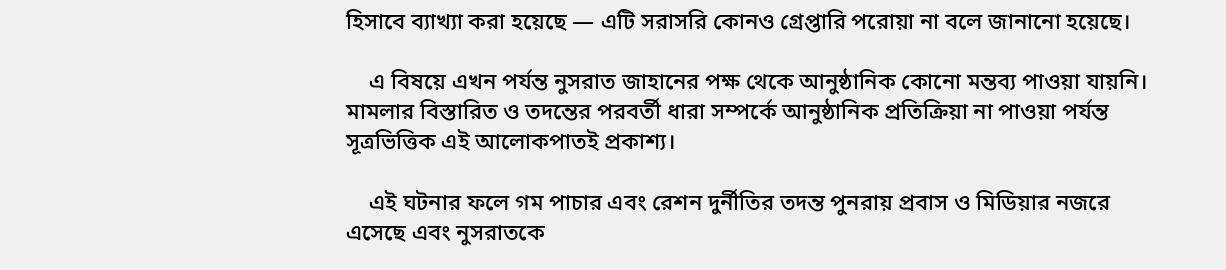হিসাবে ব্যাখ্যা করা হয়েছে — এটি সরাসরি কোনও গ্রেপ্তারি পরোয়া না বলে জানানো হয়েছে।

    এ বিষয়ে এখন পর্যন্ত নুসরাত জাহানের পক্ষ থেকে আনুষ্ঠানিক কোনো মন্তব্য পাওয়া যায়নি। মামলার বিস্তারিত ও তদন্তের পরবর্তী ধারা সম্পর্কে আনুষ্ঠানিক প্রতিক্রিয়া না পাওয়া পর্যন্ত সূত্রভিত্তিক এই আলোকপাতই প্রকাশ্য।

    এই ঘটনার ফলে গম পাচার এবং রেশন দুর্নীতির তদন্ত পুনরায় প্রবাস ও মিডিয়ার নজরে এসেছে এবং নুসরাতকে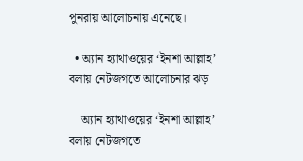পুনরায় আলোচনায় এনেছে।

  • অ্যান হ্যাথাওয়ের ‘ইনশা আল্লাহ’ বলায় নেটজগতে আলোচনার ঝড়

    অ্যান হ্যাথাওয়ের ‘ইনশা আল্লাহ’ বলায় নেটজগতে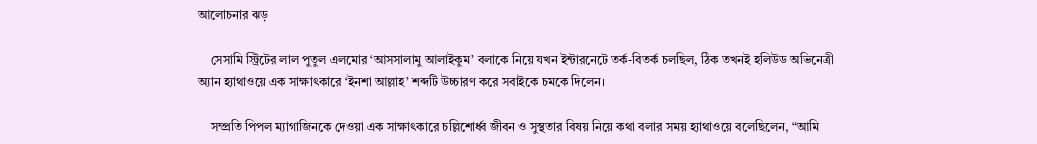আলোচনার ঝড়

    সেসামি স্ট্রিটের লাল পুতুল এলমোর ‘আসসালামু আলাইকুম’ বলাকে নিয়ে যখন ইন্টারনেটে তর্ক-বিতর্ক চলছিল, ঠিক তখনই হলিউড অভিনেত্রী অ্যান হ্যাথাওয়ে এক সাক্ষাৎকারে ‘ইনশা আল্লাহ’ শব্দটি উচ্চারণ করে সবাইকে চমকে দিলেন।

    সম্প্রতি পিপল ম্যাগাজিনকে দেওয়া এক সাক্ষাৎকারে চল্লিশোর্ধ্ব জীবন ও সুস্থতার বিষয় নিয়ে কথা বলার সময় হ্যাথাওয়ে বলেছিলেন, “আমি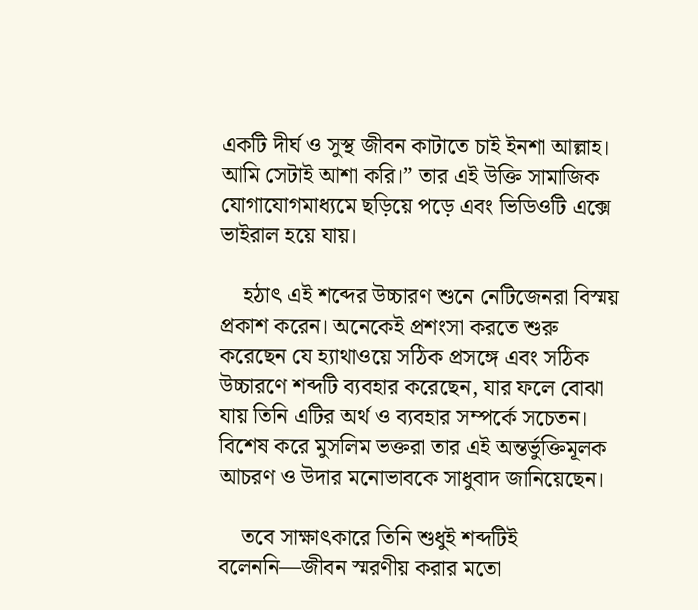একটি দীর্ঘ ও সুস্থ জীবন কাটাতে চাই ইনশা আল্লাহ। আমি সেটাই আশা করি।” তার এই উক্তি সামাজিক যোগাযোগমাধ্যমে ছড়িয়ে পড়ে এবং ভিডিওটি এক্সে ভাইরাল হয়ে যায়।

    হঠাৎ এই শব্দের উচ্চারণ শুনে নেটিজেনরা বিস্ময় প্রকাশ করেন। অনেকেই প্রশংসা করতে শুরু করেছেন যে হ্যাথাওয়ে সঠিক প্রসঙ্গে এবং সঠিক উচ্চারণে শব্দটি ব্যবহার করেছেন, যার ফলে বোঝা যায় তিনি এটির অর্থ ও ব্যবহার সম্পর্কে সচেতন। বিশেষ করে মুসলিম ভক্তরা তার এই অন্তর্ভুক্তিমূলক আচরণ ও উদার মনোভাবকে সাধুবাদ জানিয়েছেন।

    তবে সাক্ষাৎকারে তিনি শুধুই শব্দটিই বলেননি—জীবন স্মরণীয় করার মতো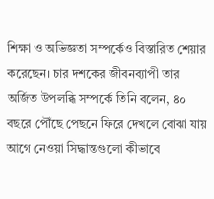শিক্ষা ও অভিজ্ঞতা সম্পর্কেও বিস্তারিত শেয়ার করেছেন। চার দশকের জীবনব্যাপী তার অর্জিত উপলব্ধি সম্পর্কে তিনি বলেন, ৪০ বছরে পৌঁছে পেছনে ফিরে দেখলে বোঝা যায় আগে নেওয়া সিদ্ধান্তগুলো কীভাবে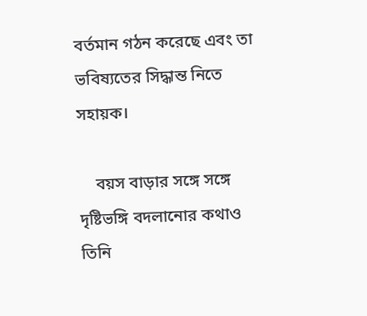বর্তমান গঠন করেছে এবং তা ভবিষ্যতের সিদ্ধান্ত নিতে সহায়ক।

    বয়স বাড়ার সঙ্গে সঙ্গে দৃষ্টিভঙ্গি বদলানোর কথাও তিনি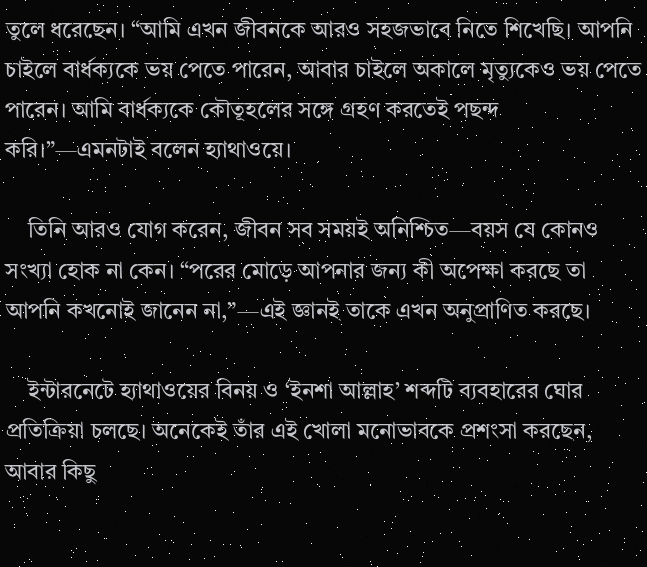তুলে ধরেছেন। “আমি এখন জীবনকে আরও সহজভাবে নিতে শিখেছি। আপনি চাইলে বার্ধক্যকে ভয় পেতে পারেন, আবার চাইলে অকালে মৃত্যুকেও ভয় পেতে পারেন। আমি বার্ধক্যকে কৌতূহলের সঙ্গে গ্রহণ করতেই পছন্দ করি।”—এমনটাই বলেন হ্যাথাওয়ে।

    তিনি আরও যোগ করেন, জীবন সব সময়ই অনিশ্চিত—বয়স যে কোনও সংখ্যা হোক না কেন। “পরের মোড়ে আপনার জন্য কী অপেক্ষা করছে তা আপনি কখনোই জানেন না,”—এই জ্ঞানই তাকে এখন অনুপ্রাণিত করছে।

    ইন্টারনেটে হ্যাথাওয়ের বিনয় ও ‘ইনশা আল্লাহ’ শব্দটি ব্যবহারের ঘোর প্রতিক্রিয়া চলছে। অনেকেই তাঁর এই খোলা মনোভাবকে প্রশংসা করছেন, আবার কিছু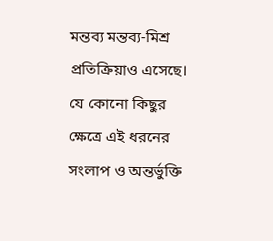মন্তব্য মন্তব্য-মিশ্র প্রতিক্রিয়াও এসেছে। যে কোনো কিছুর ক্ষেত্রে এই ধরনের সংলাপ ও অন্তর্ভুক্তি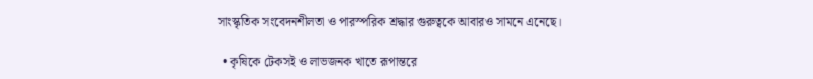সাংস্কৃতিক সংবেদনশীলতা ও পারস্পরিক শ্রদ্ধার গুরুত্বকে আবারও সামনে এনেছে।

  • কৃষিকে টেকসই ও লাভজনক খাতে রূপান্তরে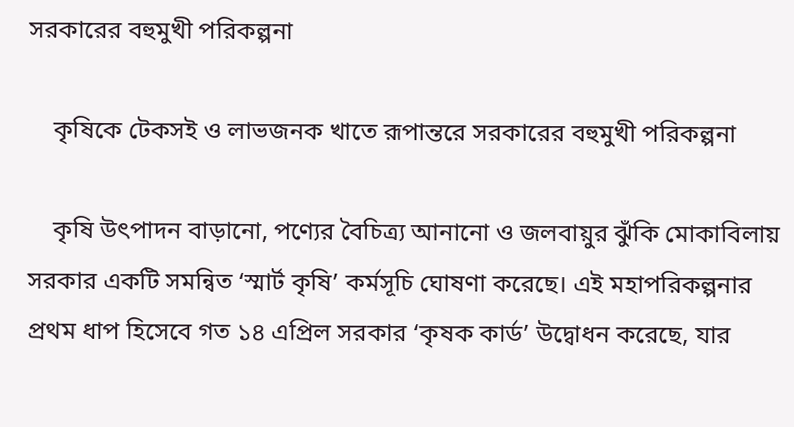সরকারের বহুমুখী পরিকল্পনা

    কৃষিকে টেকসই ও লাভজনক খাতে রূপান্তরে সরকারের বহুমুখী পরিকল্পনা

    কৃষি উৎপাদন বাড়ানো, পণ্যের বৈচিত্র্য আনানো ও জলবায়ুর ঝুঁকি মোকাবিলায় সরকার একটি সমন্বিত ‘স্মার্ট কৃষি’ কর্মসূচি ঘোষণা করেছে। এই মহাপরিকল্পনার প্রথম ধাপ হিসেবে গত ১৪ এপ্রিল সরকার ‘কৃষক কার্ড’ উদ্বোধন করেছে, যার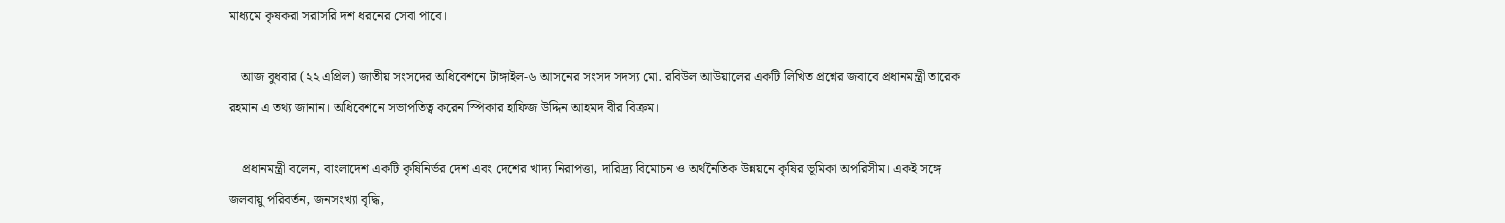মাধ্যমে কৃষকরা সরাসরি দশ ধরনের সেবা পাবে।

    আজ বুধবার (২২ এপ্রিল) জাতীয় সংসদের অধিবেশনে টাঙ্গাইল-৬ আসনের সংসদ সদস্য মো. রবিউল আউয়ালের একটি লিখিত প্রশ্নের জবাবে প্রধানমন্ত্রী তারেক রহমান এ তথ্য জানান। অধিবেশনে সভাপতিত্ব করেন স্পিকার হাফিজ উদ্দিন আহমদ বীর বিক্রম।

    প্রধানমন্ত্রী বলেন, বাংলাদেশ একটি কৃষিনির্ভর দেশ এবং দেশের খাদ্য নিরাপত্তা, দারিদ্র্য বিমোচন ও অর্থনৈতিক উন্নয়নে কৃষির ভূমিকা অপরিসীম। একই সঙ্গে জলবায়ু পরিবর্তন, জনসংখ্যা বৃদ্ধি,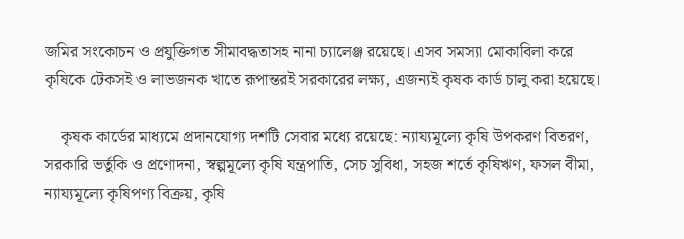জমির সংকোচন ও প্রযুক্তিগত সীমাবদ্ধতাসহ নানা চ্যালেঞ্জ রয়েছে। এসব সমস্যা মোকাবিলা করে কৃষিকে টেকসই ও লাভজনক খাতে রূপান্তরই সরকারের লক্ষ্য, এজন্যই কৃষক কার্ড চালু করা হয়েছে।

    কৃষক কার্ডের মাধ্যমে প্রদানযোগ্য দশটি সেবার মধ্যে রয়েছে: ন্যায্যমূল্যে কৃষি উপকরণ বিতরণ, সরকারি ভর্তুকি ও প্রণোদনা, স্বল্পমূল্যে কৃষি যন্ত্রপাতি, সেচ সুবিধা, সহজ শর্তে কৃষিঋণ, ফসল বীমা, ন্যায্যমূল্যে কৃষিপণ্য বিক্রয়, কৃষি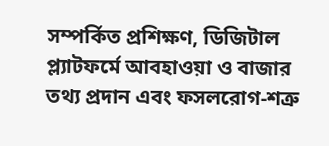সম্পর্কিত প্রশিক্ষণ, ডিজিটাল প্ল্যাটফর্মে আবহাওয়া ও বাজার তথ্য প্রদান এবং ফসলরোগ-শত্রু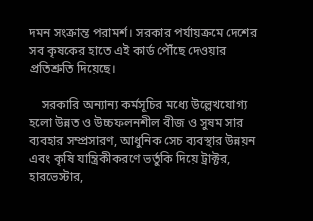দমন সংক্রান্ত পরামর্শ। সরকার পর্যায়ক্রমে দেশের সব কৃষকের হাতে এই কার্ড পৌঁছে দেওয়ার প্রতিশ্রুতি দিয়েছে।

    সরকারি অন্যান্য কর্মসূচির মধ্যে উল্লেখযোগ্য হলো উন্নত ও উচ্চফলনশীল বীজ ও সুষম সার ব্যবহার সম্প্রসারণ, আধুনিক সেচ ব্যবস্থার উন্নয়ন এবং কৃষি যান্ত্রিকীকরণে ভর্তুকি দিয়ে ট্রাক্টর, হারভেস্টার,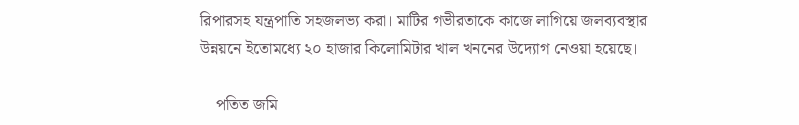রিপারসহ যন্ত্রপাতি সহজলভ্য করা। মাটির গভীরতাকে কাজে লাগিয়ে জলব্যবস্থার উন্নয়নে ইতোমধ্যে ২০ হাজার কিলোমিটার খাল খননের উদ্যোগ নেওয়া হয়েছে।

    পতিত জমি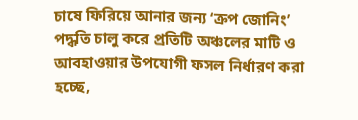চাষে ফিরিয়ে আনার জন্য ‘ক্রপ জোনিং’ পদ্ধতি চালু করে প্রতিটি অঞ্চলের মাটি ও আবহাওয়ার উপযোগী ফসল নির্ধারণ করা হচ্ছে,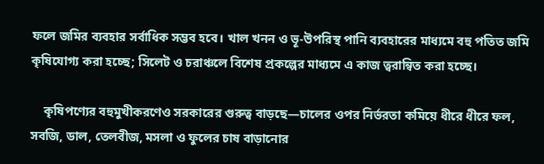ফলে জমির ব্যবহার সর্বাধিক সম্ভব হবে। খাল খনন ও ভূ-উপরিস্থ পানি ব্যবহারের মাধ্যমে বহু পতিত জমি কৃষিযোগ্য করা হচ্ছে; সিলেট ও চরাঞ্চলে বিশেষ প্রকল্পের মাধ্যমে এ কাজ ত্বরান্বিত করা হচ্ছে।

    কৃষিপণ্যের বহুমুখীকরণেও সরকারের গুরুত্ব বাড়ছে—চালের ওপর নির্ভরতা কমিয়ে ধীরে ধীরে ফল, সবজি, ডাল, তেলবীজ, মসলা ও ফুলের চাষ বাড়ানোর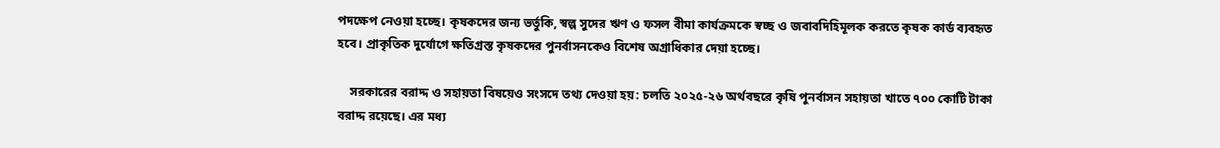পদক্ষেপ নেওয়া হচ্ছে। কৃষকদের জন্য ভর্তুকি, স্বল্প সুদের ঋণ ও ফসল বীমা কার্যক্রমকে স্বচ্ছ ও জবাবদিহিমূলক করতে কৃষক কার্ড ব্যবহৃত হবে। প্রাকৃতিক দুর্যোগে ক্ষতিগ্রস্ত কৃষকদের পুনর্বাসনকেও বিশেষ অগ্রাধিকার দেয়া হচ্ছে।

    সরকারের বরাদ্দ ও সহায়তা বিষয়েও সংসদে তথ্য দেওয়া হয়: চলতি ২০২৫-২৬ অর্থবছরে কৃষি পুনর্বাসন সহায়তা খাতে ৭০০ কোটি টাকা বরাদ্দ রয়েছে। এর মধ্য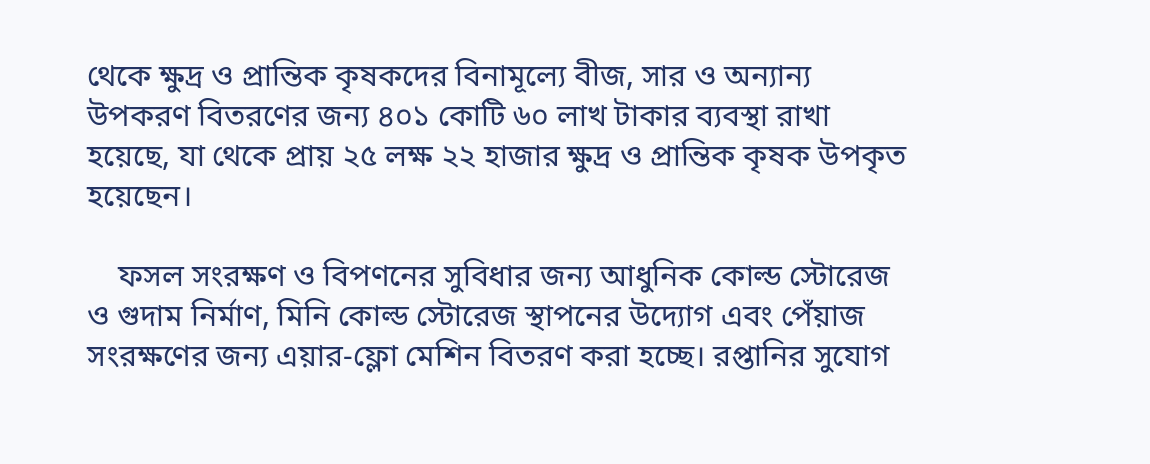থেকে ক্ষুদ্র ও প্রান্তিক কৃষকদের বিনামূল্যে বীজ, সার ও অন্যান্য উপকরণ বিতরণের জন্য ৪০১ কোটি ৬০ লাখ টাকার ব্যবস্থা রাখা হয়েছে, যা থেকে প্রায় ২৫ লক্ষ ২২ হাজার ক্ষুদ্র ও প্রান্তিক কৃষক উপকৃত হয়েছেন।

    ফসল সংরক্ষণ ও বিপণনের সুবিধার জন্য আধুনিক কোল্ড স্টোরেজ ও গুদাম নির্মাণ, মিনি কোল্ড স্টোরেজ স্থাপনের উদ্যোগ এবং পেঁয়াজ সংরক্ষণের জন্য এয়ার-ফ্লো মেশিন বিতরণ করা হচ্ছে। রপ্তানির সুযোগ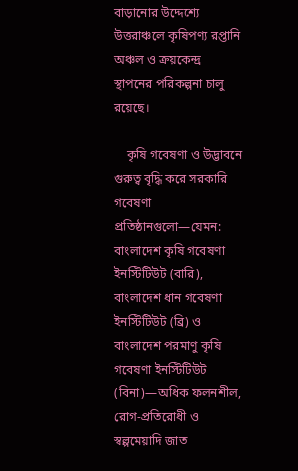বাড়ানোর উদ্দেশ্যে উত্তরাঞ্চলে কৃষিপণ্য রপ্তানি অঞ্চল ও ক্রয়কেন্দ্র স্থাপনের পরিকল্পনা চালু রয়েছে।

    কৃষি গবেষণা ও উদ্ভাবনে গুরুত্ব বৃদ্ধি করে সরকারি গবেষণা প্রতিষ্ঠানগুলো—যেমন: বাংলাদেশ কৃষি গবেষণা ইনস্টিটিউট (বারি), বাংলাদেশ ধান গবেষণা ইনস্টিটিউট (ব্রি) ও বাংলাদেশ পরমাণু কৃষি গবেষণা ইনস্টিটিউট (বিনা)—অধিক ফলনশীল, রোগ-প্রতিরোধী ও স্বল্পমেয়াদি জাত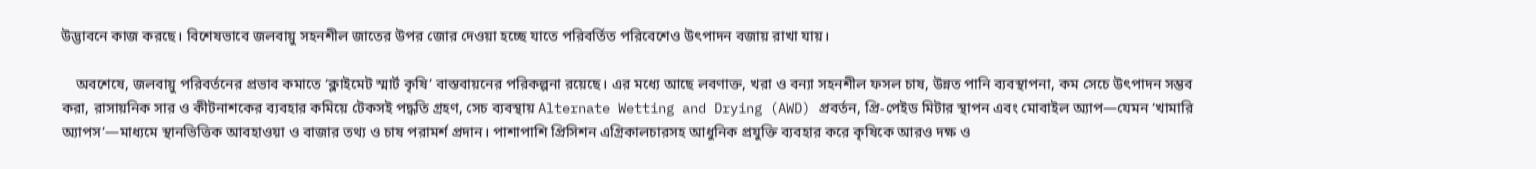উদ্ভাবনে কাজ করছে। বিশেষভাবে জলবায়ু সহনশীল জাতের উপর জোর দেওয়া হচ্ছে যাতে পরিবর্তিত পরিবেশেও উৎপাদন বজায় রাখা যায়।

    অবশেষে, জলবায়ু পরিবর্তনের প্রভাব কমাতে ‘ক্লাইমেট স্মার্ট কৃষি’ বাস্তবায়নের পরিকল্পনা রয়েছে। এর মধ্যে আছে লবণাক্ত, খরা ও বন্যা সহনশীল ফসল চাষ, উন্নত পানি ব্যবস্থাপনা, কম সেচে উৎপাদন সম্ভব করা, রাসায়নিক সার ও কীটনাশকের ব্যবহার কমিয়ে টেকসই পদ্ধতি গ্রহণ, সেচ ব্যবস্থায় Alternate Wetting and Drying (AWD) প্রবর্তন, প্রি-পেইড মিটার স্থাপন এবং মোবাইল অ্যাপ—যেমন ‘খামারি অ্যাপস’—মাধ্যমে স্থানভিত্তিক আবহাওয়া ও বাজার তথ্য ও চাষ পরামর্শ প্রদান। পাশাপাশি প্রিসিশন এগ্রিকালচারসহ আধুনিক প্রযুক্তি ব্যবহার করে কৃষিকে আরও দক্ষ ও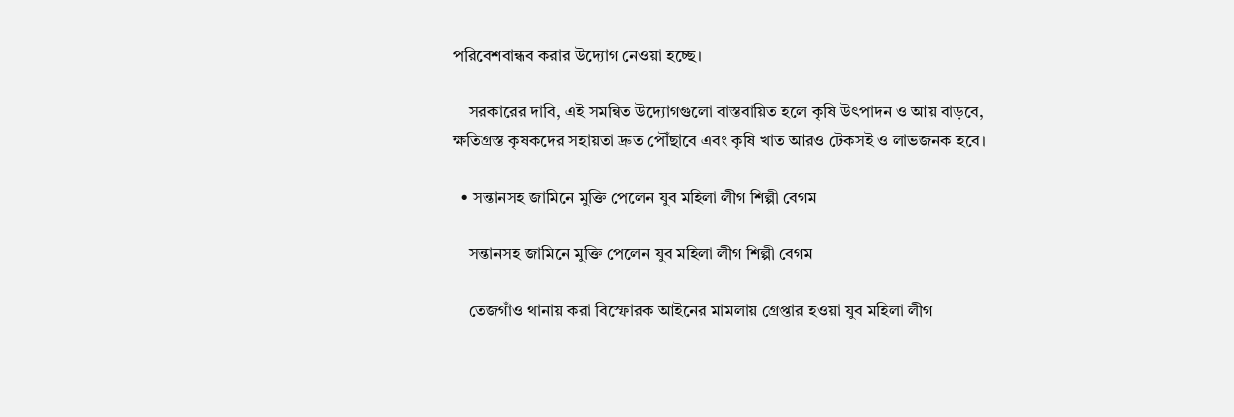পরিবেশবান্ধব করার উদ্যোগ নেওয়া হচ্ছে।

    সরকারের দাবি, এই সমন্বিত উদ্যোগগুলো বাস্তবায়িত হলে কৃষি উৎপাদন ও আয় বাড়বে, ক্ষতিগ্রস্ত কৃষকদের সহায়তা দ্রুত পৌঁছাবে এবং কৃষি খাত আরও টেকসই ও লাভজনক হবে।

  • সন্তানসহ জামিনে মুক্তি পেলেন যুব মহিলা লীগ শিল্পী বেগম

    সন্তানসহ জামিনে মুক্তি পেলেন যুব মহিলা লীগ শিল্পী বেগম

    তেজগাঁও থানায় করা বিস্ফোরক আইনের মামলায় গ্রেপ্তার হওয়া যুব মহিলা লীগ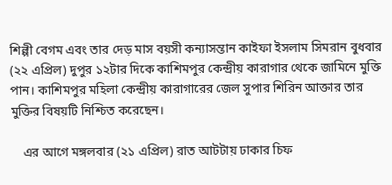শিল্পী বেগম এবং তার দেড় মাস বয়সী কন্যাসন্তান কাইফা ইসলাম সিমরান বুধবার (২২ এপ্রিল) দুপুর ১২টার দিকে কাশিমপুর কেন্দ্রীয় কারাগার থেকে জামিনে মুক্তি পান। কাশিমপুর মহিলা কেন্দ্রীয় কারাগারের জেল সুপার শিরিন আক্তার তার মুক্তির বিষয়টি নিশ্চিত করেছেন।

    এর আগে মঙ্গলবার (২১ এপ্রিল) রাত আটটায় ঢাকার চিফ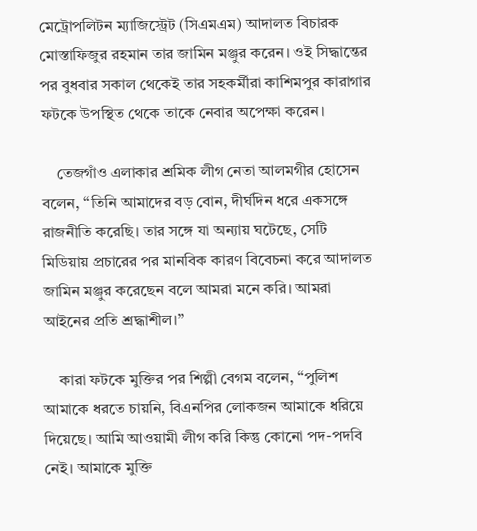মেট্রোপলিটন ম্যাজিস্ট্রেট (সিএমএম) আদালত বিচারক মোস্তাফিজুর রহমান তার জামিন মঞ্জুর করেন। ওই সিদ্ধান্তের পর বুধবার সকাল থেকেই তার সহকর্মীরা কাশিমপুর কারাগার ফটকে উপস্থিত থেকে তাকে নেবার অপেক্ষা করেন।

    তেজগাঁও এলাকার শ্রমিক লীগ নেতা আলমগীর হোসেন বলেন, ‘‘তিনি আমাদের বড় বোন, দীর্ঘদিন ধরে একসঙ্গে রাজনীতি করেছি। তার সঙ্গে যা অন্যায় ঘটেছে, সেটি মিডিয়ায় প্রচারের পর মানবিক কারণ বিবেচনা করে আদালত জামিন মঞ্জুর করেছেন বলে আমরা মনে করি। আমরা আইনের প্রতি শ্রদ্ধাশীল।’’

    কারা ফটকে মুক্তির পর শিল্পী বেগম বলেন, ‘‘পুলিশ আমাকে ধরতে চায়নি, বিএনপির লোকজন আমাকে ধরিয়ে দিয়েছে। আমি আওয়ামী লীগ করি কিন্তু কোনো পদ-পদবি নেই। আমাকে মুক্তি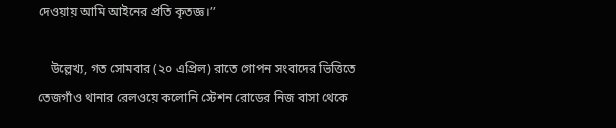দেওয়ায় আমি আইনের প্রতি কৃতজ্ঞ।’’

    উল্লেখ্য, গত সোমবার (২০ এপ্রিল) রাতে গোপন সংবাদের ভিত্তিতে তেজগাঁও থানার রেলওয়ে কলোনি স্টেশন রোডের নিজ বাসা থেকে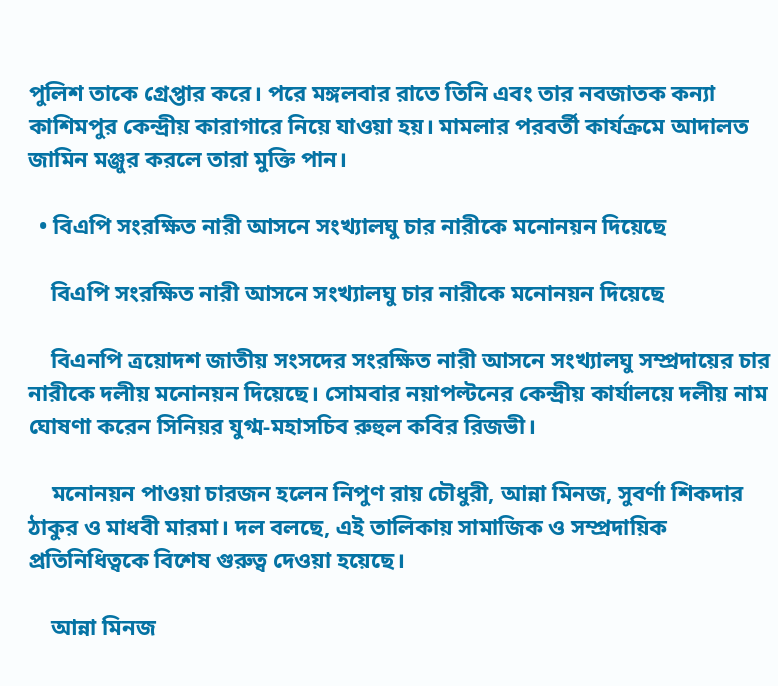পুলিশ তাকে গ্রেপ্তার করে। পরে মঙ্গলবার রাতে তিনি এবং তার নবজাতক কন্যা কাশিমপুর কেন্দ্রীয় কারাগারে নিয়ে যাওয়া হয়। মামলার পরবর্তী কার্যক্রমে আদালত জামিন মঞ্জুর করলে তারা মুক্তি পান।

  • বিএপি সংরক্ষিত নারী আসনে সংখ্যালঘু চার নারীকে মনোনয়ন দিয়েছে

    বিএপি সংরক্ষিত নারী আসনে সংখ্যালঘু চার নারীকে মনোনয়ন দিয়েছে

    বিএনপি ত্রয়োদশ জাতীয় সংসদের সংরক্ষিত নারী আসনে সংখ্যালঘু সম্প্রদায়ের চার নারীকে দলীয় মনোনয়ন দিয়েছে। সোমবার নয়াপল্টনের কেন্দ্রীয় কার্যালয়ে দলীয় নাম ঘোষণা করেন সিনিয়র যুগ্ম-মহাসচিব রুহুল কবির রিজভী।

    মনোনয়ন পাওয়া চারজন হলেন নিপুণ রায় চৌধুরী, আন্না মিনজ, সুবর্ণা শিকদার ঠাকুর ও মাধবী মারমা। দল বলছে, এই তালিকায় সামাজিক ও সম্প্রদায়িক প্রতিনিধিত্বকে বিশেষ গুরুত্ব দেওয়া হয়েছে।

    আন্না মিনজ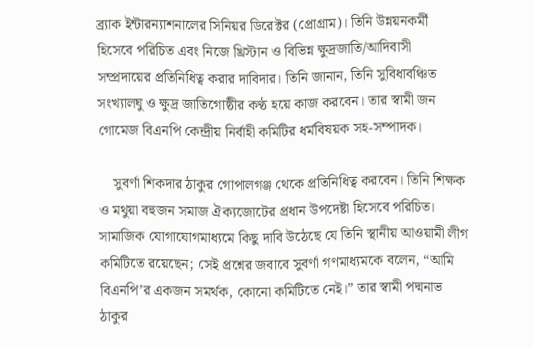ব্র্যাক ইন্টারন্যাশনালের সিনিয়র ডিরেক্টর (প্রোগ্রাম)। তিনি উন্নয়নকর্মী হিসেবে পরিচিত এবং নিজে খ্রিস্টান ও বিভিন্ন ক্ষুদ্রজাতি/আদিবাসী সম্প্রদায়ের প্রতিনিধিত্ব করার দাবিদার। তিনি জানান, তিনি সুবিধাবঞ্চিত সংখ্যালঘু ও ক্ষুদ্র জাতিগোষ্ঠীর কণ্ঠ হয়ে কাজ করবেন। তার স্বামী জন গোমেজ বিএনপি কেন্দ্রীয় নির্বাহী কমিটির ধর্মবিষয়ক সহ-সম্পাদক।

    সুবর্ণা শিকদার ঠাকুর গোপালগঞ্জ থেকে প্রতিনিধিত্ব করবেন। তিনি শিক্ষক ও মথুয়া বহুজন সমাজ ঐক্যজোটের প্রধান উপদেষ্টা হিসেবে পরিচিত। সামাজিক যোগাযোগমাধ্যমে কিছু দাবি উঠেছে যে তিনি স্থানীয় আওয়ামী লীগ কমিটিতে রয়েছেন; সেই প্রশ্নের জবাবে সুবর্ণা গণমাধ্যমকে বলেন, “আমি বিএনপি’র একজন সমর্থক, কোনো কমিটিতে নেই।” তার স্বামী পদ্মনাভ ঠাকুর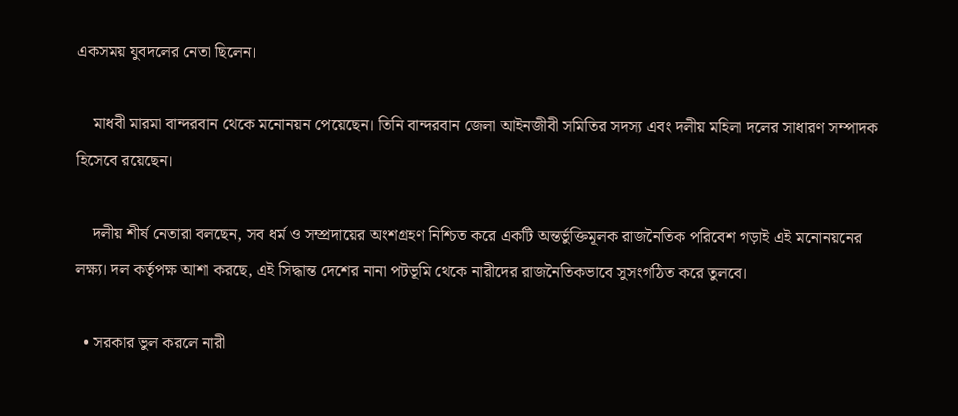একসময় যুবদলের নেতা ছিলেন।

    মাধবী মারমা বান্দরবান থেকে মনোনয়ন পেয়েছেন। তিনি বান্দরবান জেলা আইনজীবী সমিতির সদস্য এবং দলীয় মহিলা দলের সাধারণ সম্পাদক হিসেবে রয়েছেন।

    দলীয় শীর্ষ নেতারা বলছেন, সব ধর্ম ও সম্প্রদায়ের অংশগ্রহণ নিশ্চিত করে একটি অন্তর্ভুক্তিমূলক রাজনৈতিক পরিবেশ গড়াই এই মনোনয়নের লক্ষ্য। দল কর্তৃপক্ষ আশা করছে, এই সিদ্ধান্ত দেশের নানা পটভূমি থেকে নারীদের রাজনৈতিকভাবে সুসংগঠিত করে তুলবে।

  • সরকার ভুল করলে নারী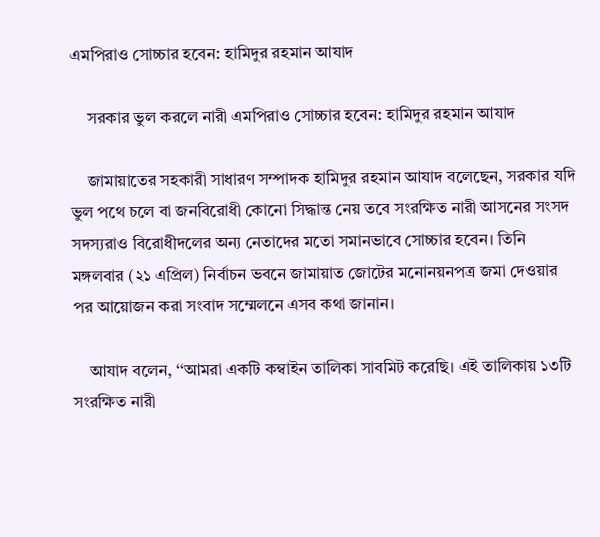এমপিরাও সোচ্চার হবেন: হামিদুর রহমান আযাদ

    সরকার ভুল করলে নারী এমপিরাও সোচ্চার হবেন: হামিদুর রহমান আযাদ

    জামায়াতের সহকারী সাধারণ সম্পাদক হামিদুর রহমান আযাদ বলেছেন, সরকার যদি ভুল পথে চলে বা জনবিরোধী কোনো সিদ্ধান্ত নেয় তবে সংরক্ষিত নারী আসনের সংসদ সদস্যরাও বিরোধীদলের অন্য নেতাদের মতো সমানভাবে সোচ্চার হবেন। তিনি মঙ্গলবার (২১ এপ্রিল) নির্বাচন ভবনে জামায়াত জোটের মনোনয়নপত্র জমা দেওয়ার পর আয়োজন করা সংবাদ সম্মেলনে এসব কথা জানান।

    আযাদ বলেন, ‘‘আমরা একটি কম্বাইন তালিকা সাবমিট করেছি। এই তালিকায় ১৩টি সংরক্ষিত নারী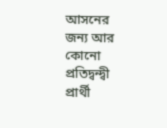আসনের জন্য আর কোনো প্রতিদ্বন্দ্বী প্রার্থী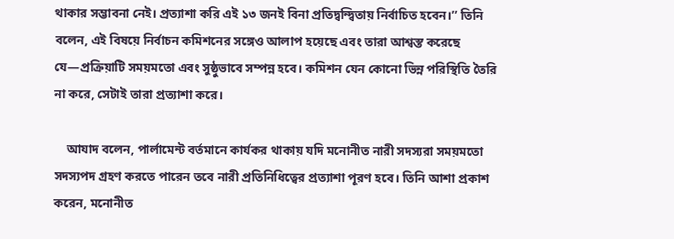থাকার সম্ভাবনা নেই। প্রত্যাশা করি এই ১৩ জনই বিনা প্রতিদ্বন্দ্বিতায় নির্বাচিত হবেন।’’ তিনি বলেন, এই বিষয়ে নির্বাচন কমিশনের সঙ্গেও আলাপ হয়েছে এবং তারা আশ্বস্ত করেছে যে—প্রক্রিয়াটি সময়মতো এবং সুষ্ঠুভাবে সম্পন্ন হবে। কমিশন যেন কোনো ভিন্ন পরিস্থিতি তৈরি না করে, সেটাই তারা প্রত্যাশা করে।

    আযাদ বলেন, পার্লামেন্ট বর্তমানে কার্যকর থাকায় যদি মনোনীত নারী সদস্যরা সময়মতো সদস্যপদ গ্রহণ করতে পারেন তবে নারী প্রতিনিধিত্বের প্রত্যাশা পূরণ হবে। তিনি আশা প্রকাশ করেন, মনোনীত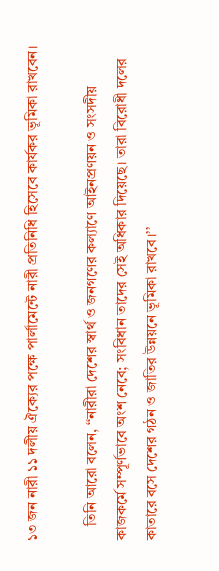১৩ জন নারী ১১ দলীয় ঐক্যের পক্ষে পার্লামেন্টে নারী প্রতিনিধি হিসেবে কার্যকর ভূমিকা রাখবেন।

    তিনি আরো বলেন, ‘‘নারীরা দেশের স্বার্থ ও জনগণের কল্যাণে আইনপ্রণয়ন ও সংসদীয় কাজকর্মে সম্পূর্ণভাবে অংশ নেবে; সংবিধান তাদের সেই অধিকার দিয়েছে। তারা বিরোধী দলের কাতারে বসে দেশের গঠন ও জাতির উন্নয়নে ভূমিকা রাখবে।’’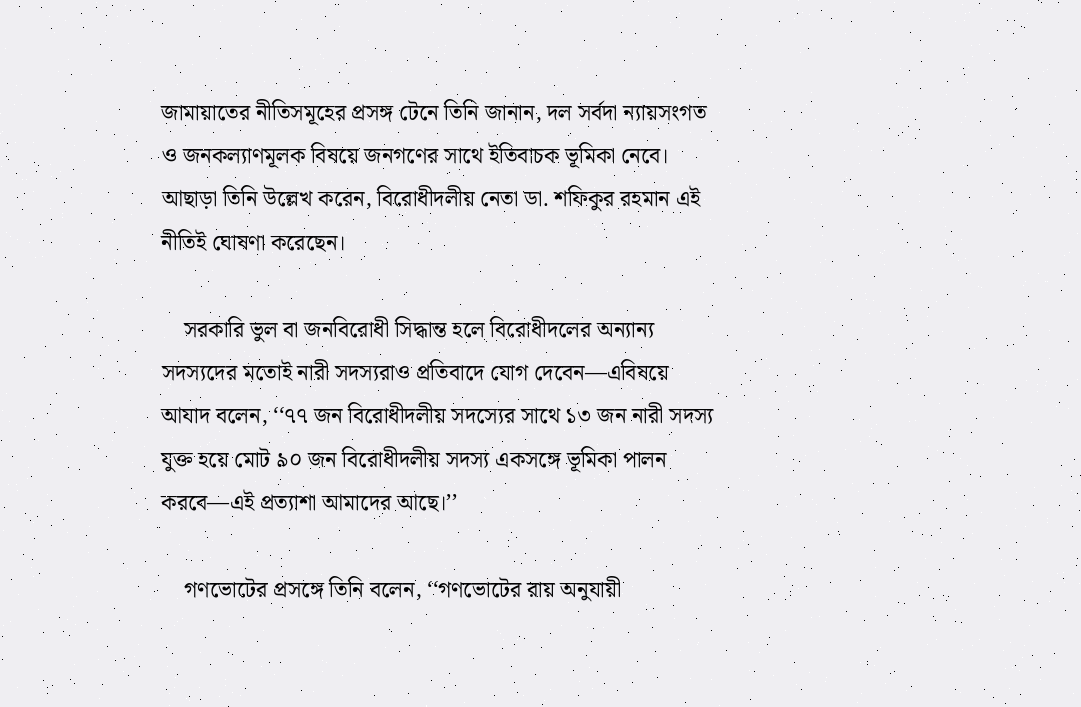জামায়াতের নীতিসমূহের প্রসঙ্গ টেনে তিনি জানান, দল সর্বদা ন্যায়সংগত ও জনকল্যাণমূলক বিষয়ে জনগণের সাথে ইতিবাচক ভূমিকা নেবে। আছাড়া তিনি উল্লেখ করেন, বিরোধীদলীয় নেতা ডা. শফিকুর রহমান এই নীতিই ঘোষণা করেছেন।

    সরকারি ভুল বা জনবিরোধী সিদ্ধান্ত হলে বিরোধীদলের অন্যান্য সদস্যদের মতোই নারী সদস্যরাও প্রতিবাদে যোগ দেবেন—এবিষয়ে আযাদ বলেন, ‘‘৭৭ জন বিরোধীদলীয় সদস্যের সাথে ১৩ জন নারী সদস্য যুক্ত হয়ে মোট ৯০ জন বিরোধীদলীয় সদস্য একসঙ্গে ভূমিকা পালন করবে—এই প্রত্যাশা আমাদের আছে।’’

    গণভোটের প্রসঙ্গে তিনি বলেন, ‘‘গণভোটের রায় অনুযায়ী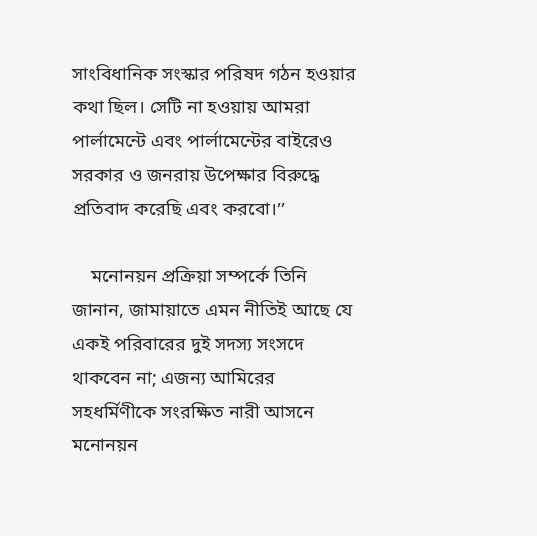সাংবিধানিক সংস্কার পরিষদ গঠন হওয়ার কথা ছিল। সেটি না হওয়ায় আমরা পার্লামেন্টে এবং পার্লামেন্টের বাইরেও সরকার ও জনরায় উপেক্ষার বিরুদ্ধে প্রতিবাদ করেছি এবং করবো।’’

    মনোনয়ন প্রক্রিয়া সম্পর্কে তিনি জানান, জামায়াতে এমন নীতিই আছে যে একই পরিবারের দুই সদস্য সংসদে থাকবেন না; এজন্য আমিরের সহধর্মিণীকে সংরক্ষিত নারী আসনে মনোনয়ন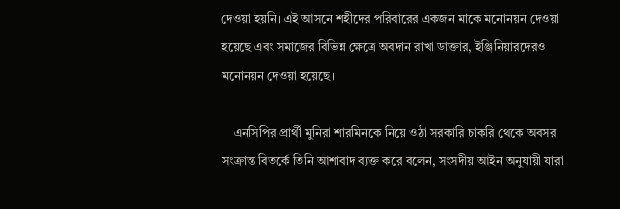দেওয়া হয়নি। এই আসনে শহীদের পরিবারের একজন মাকে মনোনয়ন দেওয়া হয়েছে এবং সমাজের বিভিন্ন ক্ষেত্রে অবদান রাখা ডাক্তার, ইঞ্জিনিয়ারদেরও মনোনয়ন দেওয়া হয়েছে।

    এনসিপির প্রার্থী মুনিরা শারমিনকে নিয়ে ওঠা সরকারি চাকরি থেকে অবসর সংক্রান্ত বিতর্কে তিনি আশাবাদ ব্যক্ত করে বলেন, সংসদীয় আইন অনুযায়ী যারা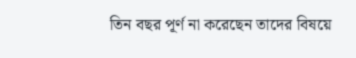তিন বছর পূর্ণ না করেছেন তাদের বিষয়ে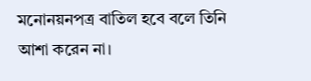মনোনয়নপত্র বাতিল হবে বলে তিনি আশা করেন না।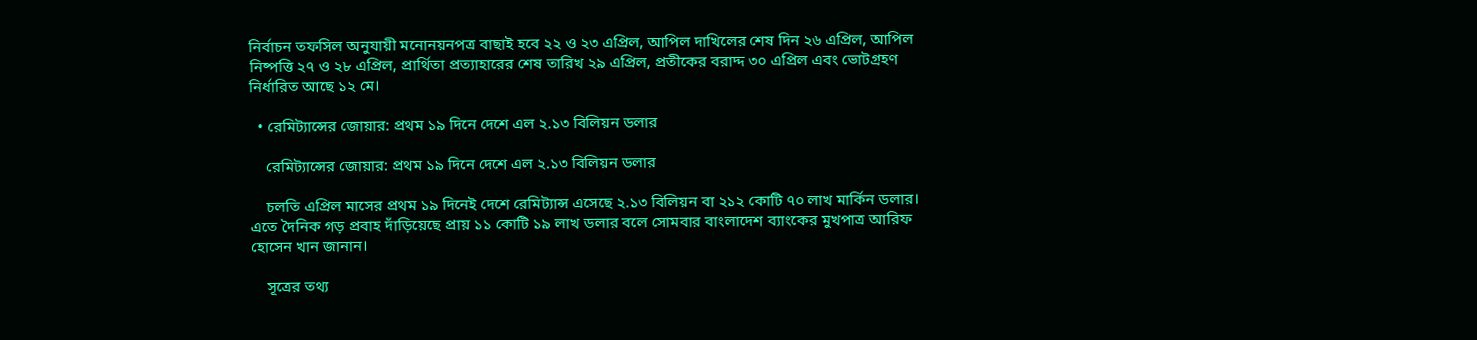নির্বাচন তফসিল অনুযায়ী মনোনয়নপত্র বাছাই হবে ২২ ও ২৩ এপ্রিল, আপিল দাখিলের শেষ দিন ২৬ এপ্রিল, আপিল নিষ্পত্তি ২৭ ও ২৮ এপ্রিল, প্রার্থিতা প্রত্যাহারের শেষ তারিখ ২৯ এপ্রিল, প্রতীকের বরাদ্দ ৩০ এপ্রিল এবং ভোটগ্রহণ নির্ধারিত আছে ১২ মে।

  • রেমিট্যান্সের জোয়ার: প্রথম ১৯ দিনে দেশে এল ২.১৩ বিলিয়ন ডলার

    রেমিট্যান্সের জোয়ার: প্রথম ১৯ দিনে দেশে এল ২.১৩ বিলিয়ন ডলার

    চলতি এপ্রিল মাসের প্রথম ১৯ দিনেই দেশে রেমিট্যান্স এসেছে ২.১৩ বিলিয়ন বা ২১২ কোটি ৭০ লাখ মার্কিন ডলার। এতে দৈনিক গড় প্রবাহ দাঁড়িয়েছে প্রায় ১১ কোটি ১৯ লাখ ডলার বলে সোমবার বাংলাদেশ ব্যাংকের মুখপাত্র আরিফ হোসেন খান জানান।

    সূত্রের তথ্য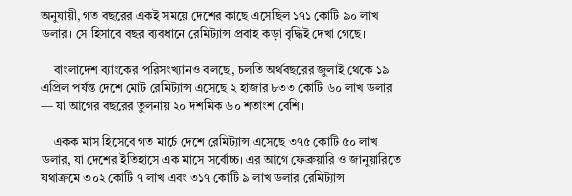অনুযায়ী, গত বছরের একই সময়ে দেশের কাছে এসেছিল ১৭১ কোটি ৯০ লাখ ডলার। সে হিসাবে বছর ব্যবধানে রেমিট্যান্স প্রবাহ কড়া বৃদ্ধিই দেখা গেছে।

    বাংলাদেশ ব্যাংকের পরিসংখ্যানও বলছে, চলতি অর্থবছরের জুলাই থেকে ১৯ এপ্রিল পর্যন্ত দেশে মোট রেমিট্যান্স এসেছে ২ হাজার ৮৩৩ কোটি ৬০ লাখ ডলার — যা আগের বছরের তুলনায় ২০ দশমিক ৬০ শতাংশ বেশি।

    একক মাস হিসেবে গত মার্চে দেশে রেমিট্যান্স এসেছে ৩৭৫ কোটি ৫০ লাখ ডলার, যা দেশের ইতিহাসে এক মাসে সর্বোচ্চ। এর আগে ফেব্রুয়ারি ও জানুয়ারিতে যথাক্রমে ৩০২ কোটি ৭ লাখ এবং ৩১৭ কোটি ৯ লাখ ডলার রেমিট্যান্স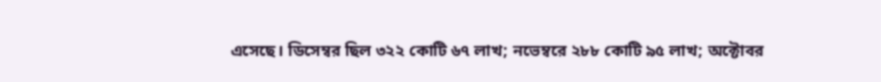এসেছে। ডিসেম্বর ছিল ৩২২ কোটি ৬৭ লাখ; নভেম্বরে ২৮৮ কোটি ৯৫ লাখ; অক্টোবর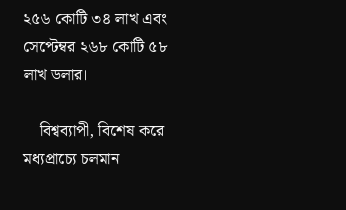২৫৬ কোটি ৩৪ লাখ এবং সেপ্টেম্বর ২৬৮ কোটি ৫৮ লাখ ডলার।

    বিশ্বব্যাপী, বিশেষ করে মধ্যপ্রাচ্যে চলমান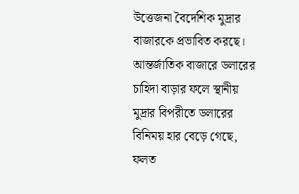উত্তেজনা বৈদেশিক মুদ্রার বাজারকে প্রভাবিত করছে। আন্তর্জাতিক বাজারে ডলারের চাহিদা বাড়ার ফলে স্থানীয় মুদ্রার বিপরীতে ডলারের বিনিময় হার বেড়ে গেছে, ফলত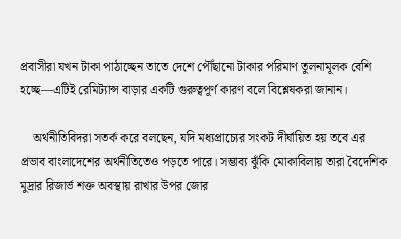প্রবাসীরা যখন টাকা পাঠাচ্ছেন তাতে দেশে পৌঁছানো টাকার পরিমাণ তুলনামূলক বেশি হচ্ছে—এটিই রেমিট্যান্স বাড়ার একটি গুরুত্বপূর্ণ কারণ বলে বিশ্লেষকরা জানান।

    অর্থনীতিবিদরা সতর্ক করে বলছেন, যদি মধ্যপ্রাচ্যের সংকট দীর্ঘায়িত হয় তবে এর প্রভাব বাংলাদেশের অর্থনীতিতেও পড়তে পারে। সম্ভাব্য ঝুঁকি মোকাবিলায় তারা বৈদেশিক মুদ্রার রিজার্ভ শক্ত অবস্থায় রাখার উপর জোর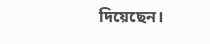দিয়েছেন।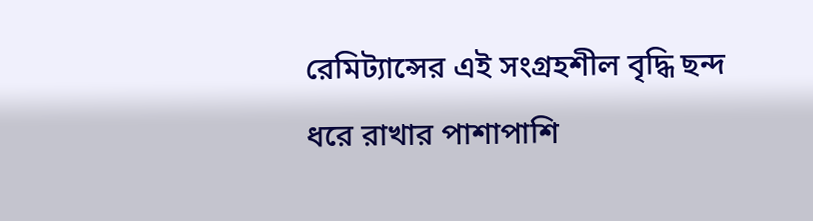রেমিট্যান্সের এই সংগ্রহশীল বৃদ্ধি ছন্দ ধরে রাখার পাশাপাশি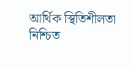আর্থিক স্থিতিশীলতা নিশ্চিত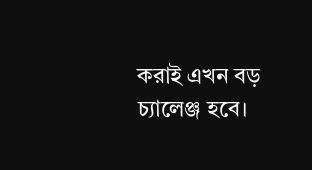করাই এখন বড় চ্যালেঞ্জ হবে।